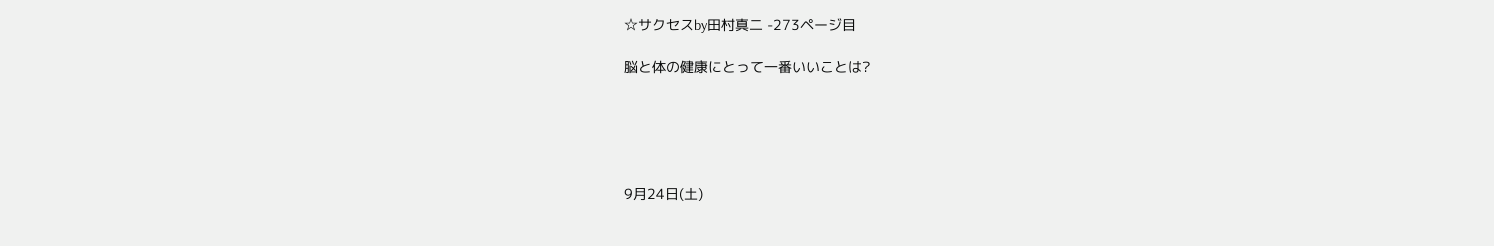☆サクセスby田村真二 -273ページ目

脳と体の健康にとって一番いいことは?





9月24日(土)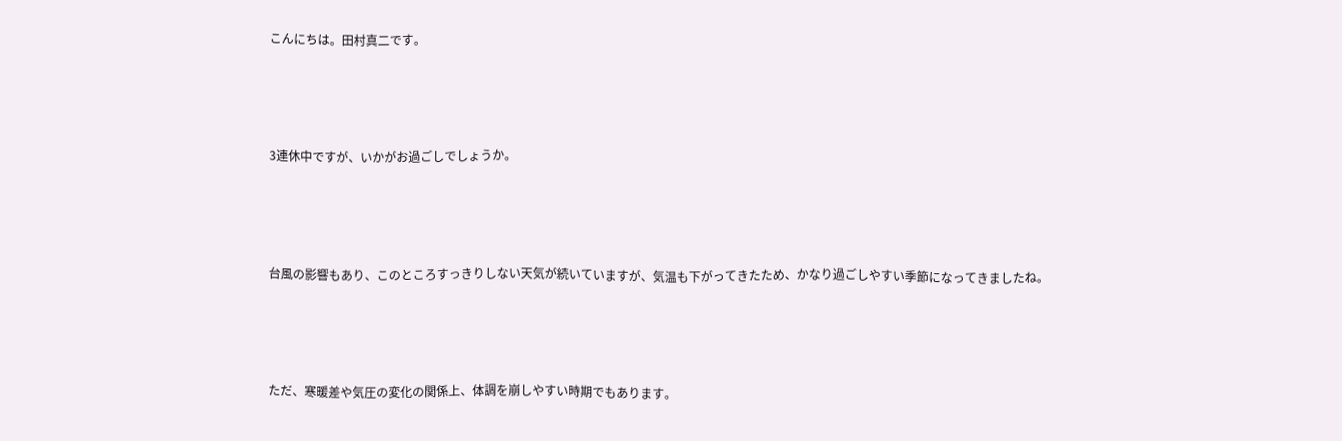こんにちは。田村真二です。





3連休中ですが、いかがお過ごしでしょうか。





台風の影響もあり、このところすっきりしない天気が続いていますが、気温も下がってきたため、かなり過ごしやすい季節になってきましたね。





ただ、寒暖差や気圧の変化の関係上、体調を崩しやすい時期でもあります。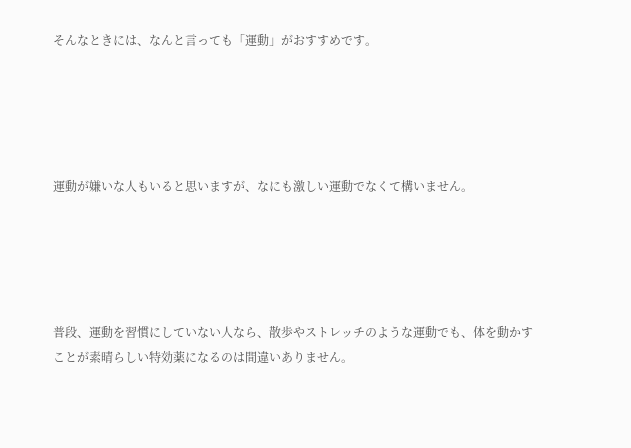そんなときには、なんと言っても「運動」がおすすめです。





運動が嫌いな人もいると思いますが、なにも激しい運動でなくて構いません。





普段、運動を習慣にしていない人なら、散歩やストレッチのような運動でも、体を動かすことが素晴らしい特効薬になるのは間違いありません。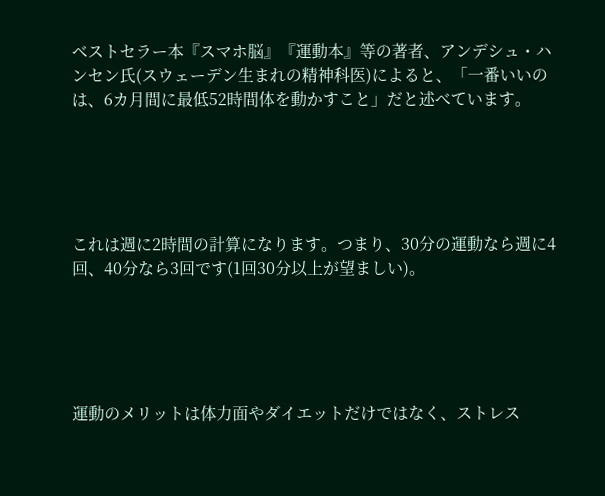ベストセラー本『スマホ脳』『運動本』等の著者、アンデシュ・ハンセン氏(スウェーデン生まれの精神科医)によると、「一番いいのは、6カ月間に最低52時間体を動かすこと」だと述べています。





これは週に2時間の計算になります。つまり、30分の運動なら週に4回、40分なら3回です(1回30分以上が望ましい)。





運動のメリットは体力面やダイエットだけではなく、ストレス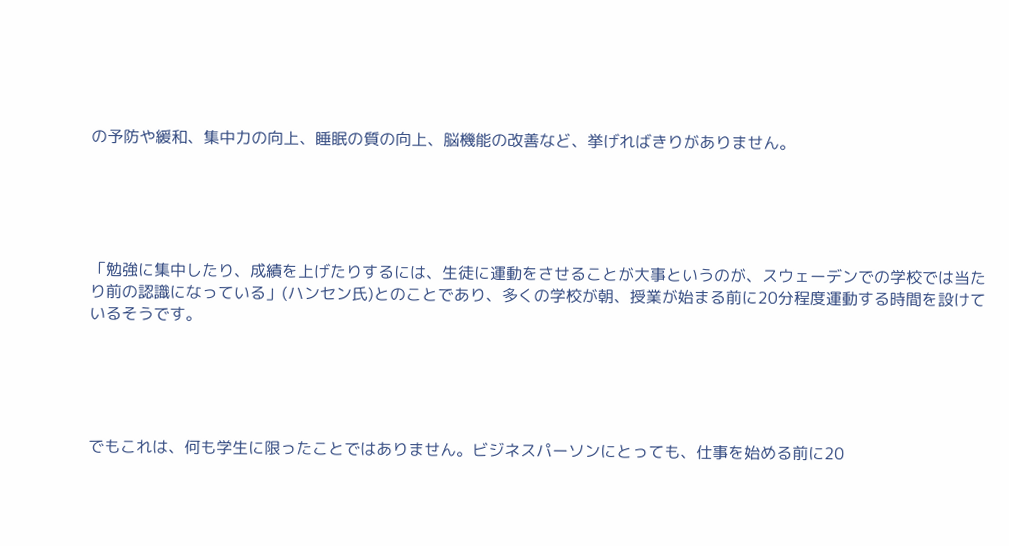の予防や緩和、集中力の向上、睡眠の質の向上、脳機能の改善など、挙げればきりがありません。





「勉強に集中したり、成績を上げたりするには、生徒に運動をさせることが大事というのが、スウェーデンでの学校では当たり前の認識になっている」(ハンセン氏)とのことであり、多くの学校が朝、授業が始まる前に20分程度運動する時間を設けているそうです。





でもこれは、何も学生に限ったことではありません。ビジネスパーソンにとっても、仕事を始める前に20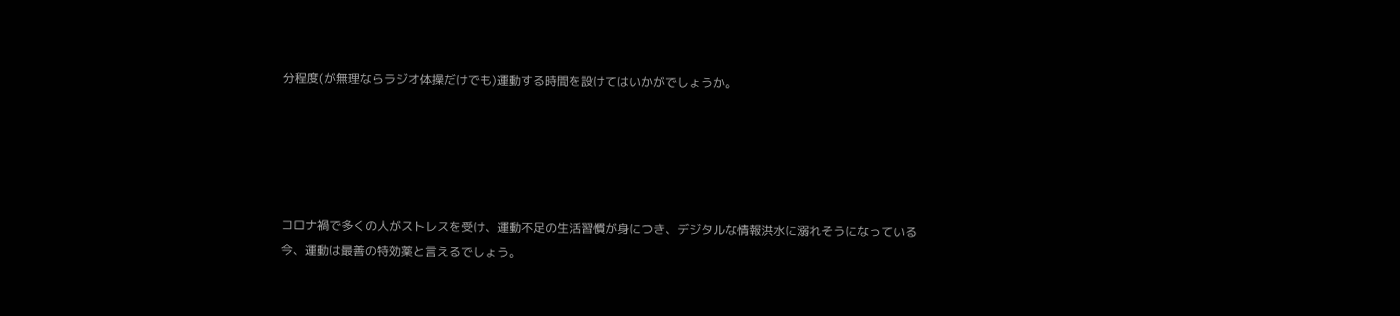分程度(が無理ならラジオ体操だけでも)運動する時間を設けてはいかがでしょうか。





コロナ禍で多くの人がストレスを受け、運動不足の生活習慣が身につき、デジタルな情報洪水に溺れそうになっている今、運動は最善の特効薬と言えるでしょう。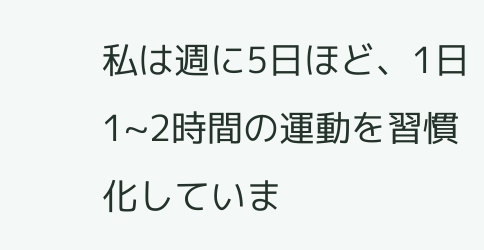私は週に5日ほど、1日1~2時間の運動を習慣化していま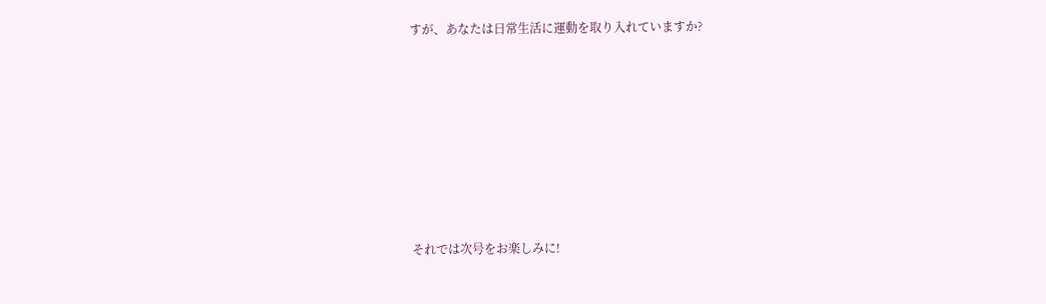すが、あなたは日常生活に運動を取り入れていますか?









それでは次号をお楽しみに!